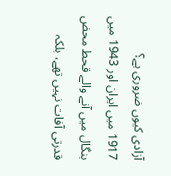آزادی کیوں ضروری ہے؟
1917 میں ایران اور 1943 میں بنگال میں آنے والے قحط محض قدرتی آفات نہیں تھے، بلکہ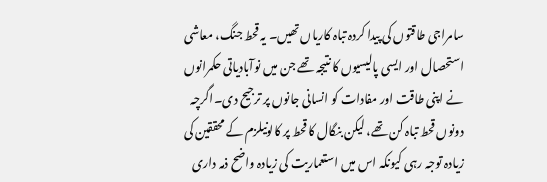سامراجی طاقتوں کی پیدا کردہ تباہ کاریاں تھیں۔ یہ قحط جنگ، معاشی استحصال اور ایسی پالیسیوں کا نتیجہ تھے جن میں نوآبادیاتی حکمرانوں نے اپنی طاقت اور مفادات کو انسانی جانوں پر ترجیح دی۔اگرچہ دونوں قحط تباہ کن تھے، لیکن بنگال کا قحط پر کالونیلزم کے محققین کی زیادہ توجہ رہی کیونکہ اس میں استعماریت کی زیادہ واضح ذمہ داری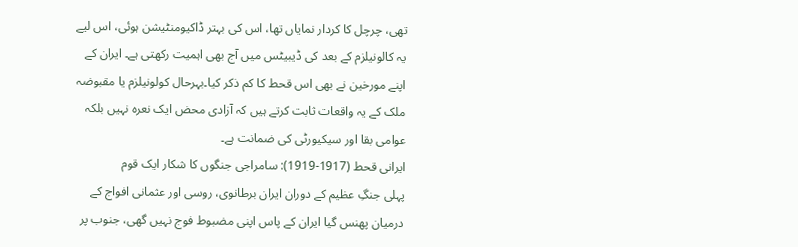تھی، چرچل کا کردار نمایاں تھا، اس کی بہتر ڈاکیومنٹیشن ہوئی، اس لیے یہ کالونیلزم کے بعد کی ڈیبیٹس میں آج بھی اہمیت رکھتی ہے۔ ایران کے اپنے مورخین نے بھی اس قحط کا کم ذکر کیا۔بہرحال کولونیلزم یا مقبوضہ ملک کے یہ واقعات ثابت کرتے ہیں کہ آزادی محض ایک نعرہ نہیں بلکہ عوامی بقا اور سیکیورٹی کی ضمانت ہے۔
ایرانی قحط (1917-1919): سامراجی جنگوں کا شکار ایک قوم
پہلی جنگِ عظیم کے دوران ایران برطانوی، روسی اور عثمانی افواج کے درمیان پھنس گیا ایران کے پاس اپنی مضبوط فوج نہیں گھی، جنوب پر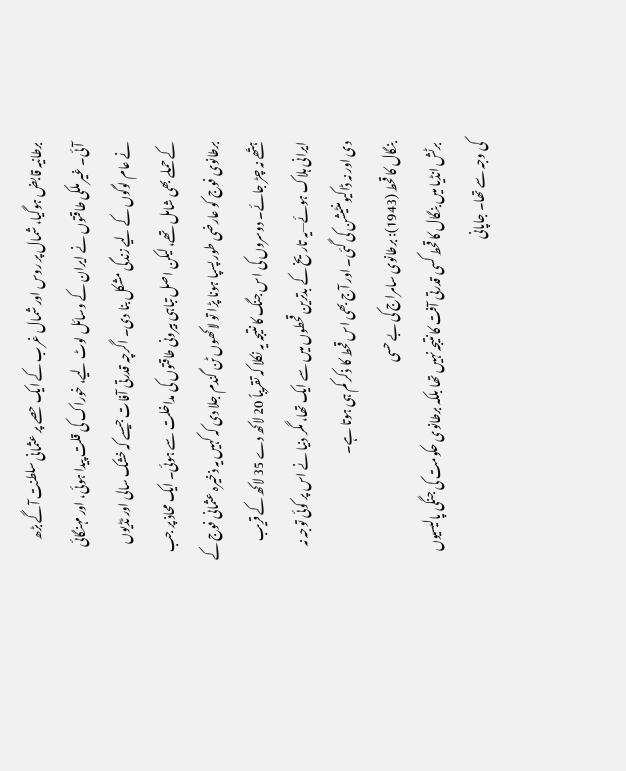برطانیہ قابض ہوگیا، شمال پر روس اور شمال غرب کے ایک حصے پر عثمانی سلطنت آگے بڑھ آئی۔ غیر ملکی طاقتوں نے ایران کے وسائل لوٹ لیے، خوراک کی قلت پیدا ہوئی، اور مہنگائی نے عام لوگوں کے لیے زندگی مشکل بنا دی۔ اگرچہ قدرتی آفات جیسے کہ خشک سالی اور ٹڈیوں کے حملے بھی شامل تھے، لیکن اصل تباہی بیرونی طاقتوں کی مداخلت سے ہوئی۔ ایک محاذ پر جب برطانوی فوج کو عارضی طور پسپا ہونا پڑا تو لاکھوں ٹن گندم جلا دی کہ کہیں یہ ذخیرہ عثمانی فوج کے ہتّھے نہ چڑ جائے۔ دوسروں کی اس جنگ کا نتیجہ یہ نکلا کہ تقریباً 20 لاکھ دے 35 لاکھ کے قریب ایرانی ہلاک ہوئے—یہ تاریخ کے بدترین قحطوں میں سے ایک تھا، مگر دنیا نے اس پر کوئی توجہ نہ دی اور نہ ڈاکیومنٹیشن کی گئی۔ اور آج بھی اس قحط کا ذکر کم ہی ہوتا ہے۔
بنگال کا قحط (1943): برطانوی سامراج کی بے حسی
برٹش انڈیا میں بنگال کا قحط کسی قدرتی آفت کا نتیجہ نہیں تھا بلکہ برطانوی حکومت کی جنگی پالیسیوں کی وجہ سے تھا۔ جاپانی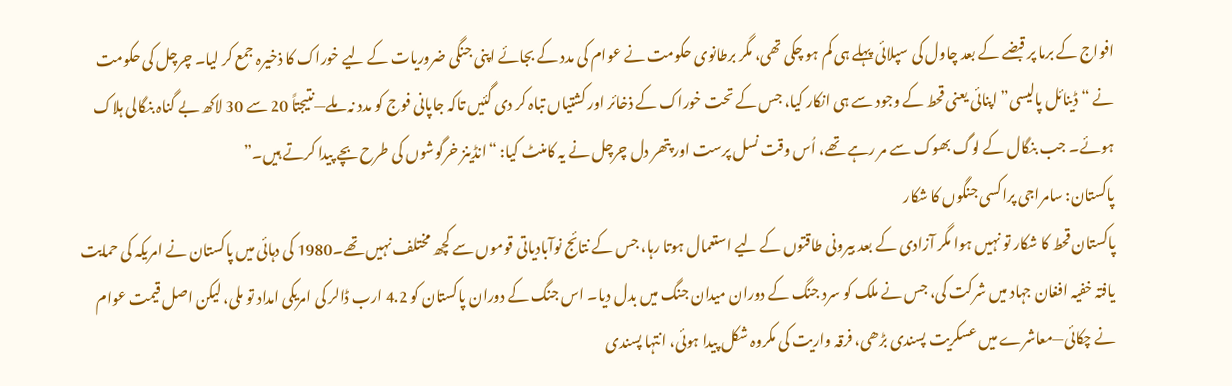افواج کے برما پر قبضے کے بعد چاول کی سپلائی پہلے ہی کم ہو چکی تھی، مگر برطانوی حکومت نے عوام کی مدد کے بجائے اپنی جنگی ضروریات کے لیے خوراک کا ذخیرہ جمع کر لیا۔ چرچل کی حکومت نے “ڈینائل پالیسی” اپنائی یعنی قحط کے وجود سے ہی انکار کیا، جس کے تحت خوراک کے ذخائر اور کشتیاں تباہ کر دی گئیں تاکہ جاپانی فوج کو مدد نہ ملے—نتیجتاً 20 سے 30 لاکھ بے گناہ بنگالی ہلاک ہوئے۔ جب بنگال کے لوگ بھوک سے مر رہے تھے، اُس وقت نسل پرست اور پتھر دل چرچل نے یہ کامنٹ کیا: “انڈینز خرگوشوں کی طرح بچے پیدا کرتے ہیں۔”
پاکستان: سامراجی پراکسی جنگوں کا شکار
پاکستان قحط کا شکار تو نہیں ہوا مگر آزادی کے بعد بیرونی طاقتوں کے لیے استعمال ہوتا رہا، جس کے نتائج نوآبادیاتی قوموں سے کچھ مختلف نہیں تھے۔1980 کی دہائی میں پاکستان نے امریکہ کی حمایت یافتہ خفیہ افغان جہاد میں شرکت کی، جس نے ملک کو سرد جنگ کے دوران میدان جنگ میں بدل دیا۔ اس جنگ کے دوران پاکستان کو 4.2 ارب ڈالر کی امریکی امداد تو ملی، لیکن اصل قیمت عوام نے چکائی—معاشرے میں عسکریت پسندی بڑھی، فرقہ واریت کی مکروہ شکل پیدا ہوئی، انتہا پسندی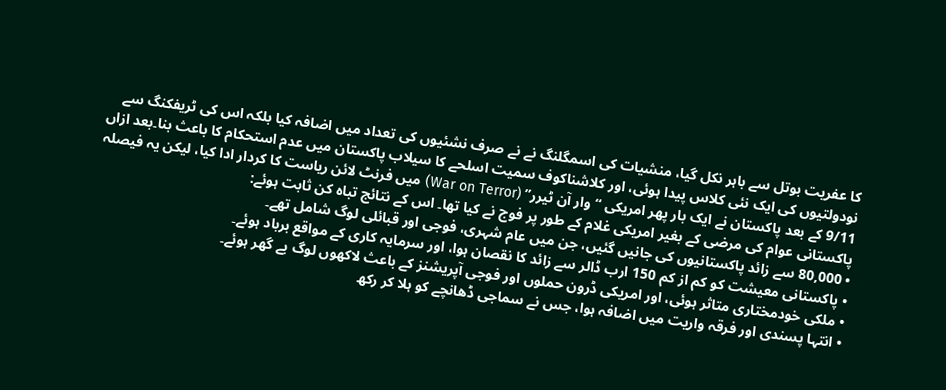کا عفریت بوتل سے باہر نکل گیا، منشیات کی اسمگلنگ نے نے صرف نشئیوں کی تعداد میں اضافہ کیا بلکہ اس کی ٹریفکنگ سے نودولتیوں کی ایک نئی کلاس پیدا ہوئی، اور کلاشناکوف سمیت اسلحے کا سیلاب پاکستان میں عدم استحکام کا باعث بنا۔بعد ازاں 9/11 کے بعد پاکستان نے ایک بار پھر امریکی “وار آن ٹیرر” (War on Terror) میں فرنٹ لائن ریاست کا کردار ادا کیا، لیکن یہ فیصلہ پاکستانی عوام کی مرضی کے بغیر امریکی غلام کے طور پر فوج نے کیا تھا۔ اس کے نتائج تباہ کن ثابت ہوئے:
• 80,000 سے زائد پاکستانیوں کی جانیں گئیں، جن میں عام شہری، فوجی اور قبائلی لوگ شامل تھے۔
• پاکستانی معیشت کو کم از کم 150 ارب ڈالر سے زائد کا نقصان ہوا، اور سرمایہ کاری کے مواقع برباد ہوئے۔
• ملکی خودمختاری متاثر ہوئی، اور امریکی ڈرون حملوں اور فوجی آپریشنز کے باعث لاکھوں لوگ بے گھر ہوئے۔
• انتہا پسندی اور فرقہ واریت میں اضافہ ہوا، جس نے سماجی ڈھانچے کو ہلا کر رکھ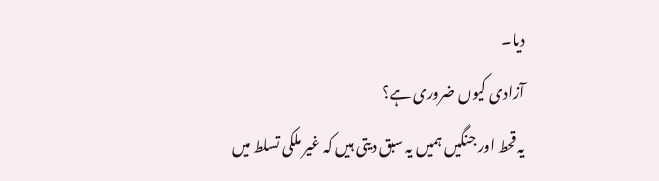دیا۔
آزادی کیوں ضروری ہے؟
یہ قحط اور جنگیں ہمیں یہ سبق دیتی ہیں کہ غیر ملکی تسلط میں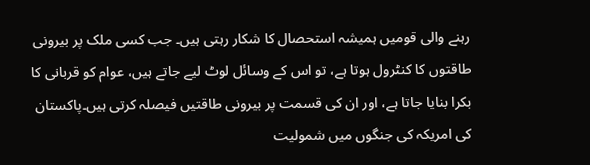رہنے والی قومیں ہمیشہ استحصال کا شکار رہتی ہیں۔ جب کسی ملک پر بیرونی طاقتوں کا کنٹرول ہوتا ہے، تو اس کے وسائل لوٹ لیے جاتے ہیں، عوام کو قربانی کا بکرا بنایا جاتا ہے، اور ان کی قسمت پر بیرونی طاقتیں فیصلہ کرتی ہیں۔پاکستان کی امریکہ کی جنگوں میں شمولیت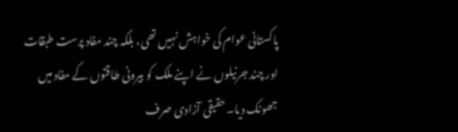پاکستانی عوام کی خواہش نہیں تھی، بلکہ چند مفاد پرست طبقات اور چند جرنیلوں نے اپنے ملک کو بیرونی طاقتوں کے مفاد میں جھونک دیا۔ حقیقی آزادی صرف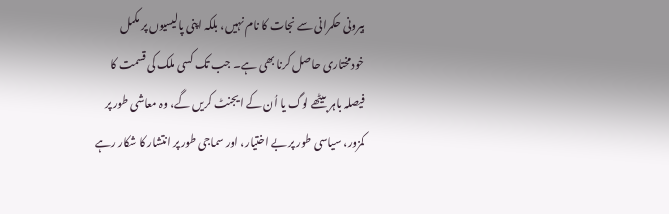بیرونی حکمرانی سے نجات کا نام نہیں، بلکہ اپنی پالیسیوں پر مکمل خودمختاری حاصل کرنا بھی ہے۔ جب تک کسی ملک کی قسمت کا فیصلہ باہر بیٹھے لوگ یا اُن کے ایجنٹ کریں گے، وہ معاشی طور پر کمزور، سیاسی طور پر بے اختیار، اور سماجی طور پر انتشار کا شکار رہے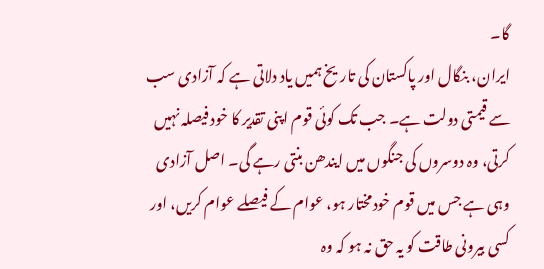گا۔
ایران، بنگال اور پاکستان کی تاریخ ہمیں یاد دلاتی ہے کہ آزادی سب سے قیمتی دولت ہے۔ جب تک کوئی قوم اپنی تقدیر کا خود فیصلہ نہیں کرتی، وہ دوسروں کی جنگوں میں ایندھن بنتی رہے گی۔ اصل آزادی وہی ہے جس میں قوم خودمختار ہو، عوام کے فیصلے عوام کریں، اور کسی بیرونی طاقت کو یہ حق نہ ہو کہ وہ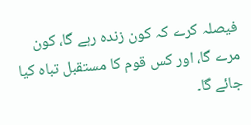فیصلہ کرے کہ کون زندہ رہے گا، کون مرے گا، اور کس قوم کا مستقبل تباہ کیا جائے گا۔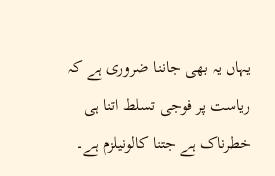یہاں یہ بھی جاننا ضروری ہے کہ ریاست پر فوجی تسلط اتنا ہی خطرناک ہے جتنا کالونیلزم ہے۔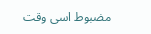مضبوط اسی وقت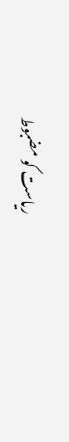ریاست کو مضبوط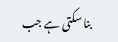بنا سکتی ہے جب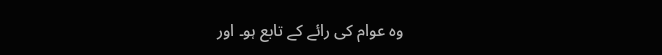وہ عوام کی رائے کے تابع ہو۔ اور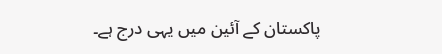پاکستان کے آئین میں یہی درج ہے۔